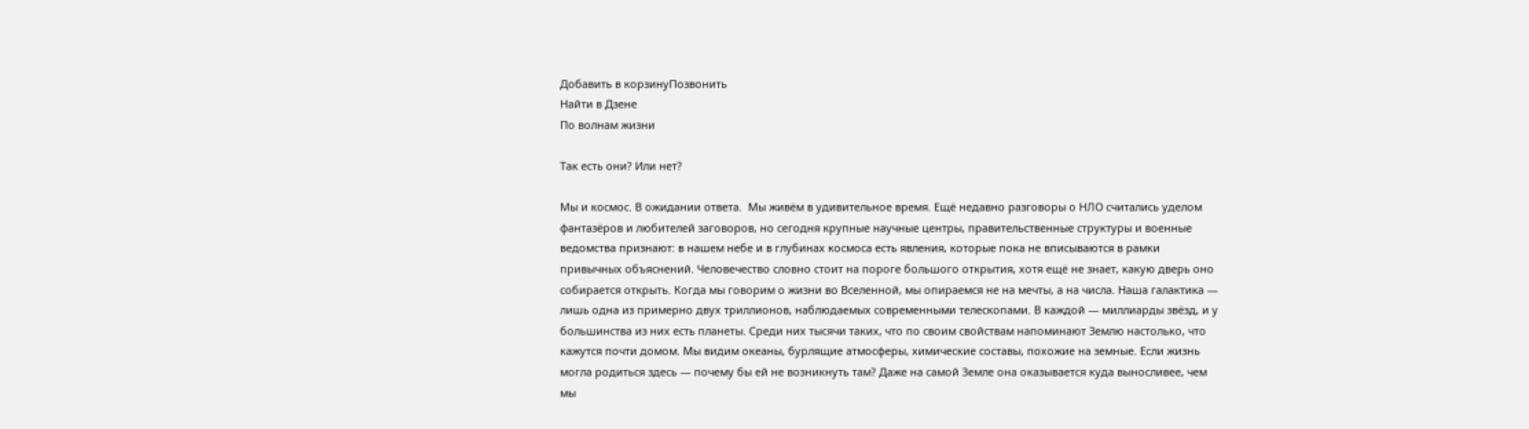Добавить в корзинуПозвонить
Найти в Дзене
По волнам жизни

Так есть они? Или нет?

Мы и космос. В ожидании ответа.  Мы живём в удивительное время. Ещё недавно разговоры о НЛО считались уделом фантазёров и любителей заговоров, но сегодня крупные научные центры, правительственные структуры и военные ведомства признают: в нашем небе и в глубинах космоса есть явления, которые пока не вписываются в рамки привычных объяснений. Человечество словно стоит на пороге большого открытия, хотя ещё не знает, какую дверь оно собирается открыть. Когда мы говорим о жизни во Вселенной, мы опираемся не на мечты, а на числа. Наша галактика — лишь одна из примерно двух триллионов, наблюдаемых современными телескопами. В каждой — миллиарды звёзд, и у большинства из них есть планеты. Среди них тысячи таких, что по своим свойствам напоминают Землю настолько, что кажутся почти домом. Мы видим океаны, бурлящие атмосферы, химические составы, похожие на земные. Если жизнь могла родиться здесь — почему бы ей не возникнуть там? Даже на самой Земле она оказывается куда выносливее, чем мы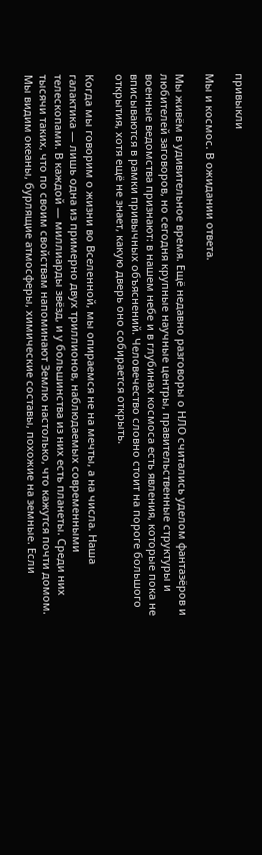привыкли

Мы и космос. В ожидании ответа.

Мы живём в удивительное время. Ещё недавно разговоры о НЛО считались уделом фантазёров и любителей заговоров, но сегодня крупные научные центры, правительственные структуры и военные ведомства признают: в нашем небе и в глубинах космоса есть явления, которые пока не вписываются в рамки привычных объяснений. Человечество словно стоит на пороге большого открытия, хотя ещё не знает, какую дверь оно собирается открыть.

Когда мы говорим о жизни во Вселенной, мы опираемся не на мечты, а на числа. Наша галактика — лишь одна из примерно двух триллионов, наблюдаемых современными телескопами. В каждой — миллиарды звёзд, и у большинства из них есть планеты. Среди них тысячи таких, что по своим свойствам напоминают Землю настолько, что кажутся почти домом. Мы видим океаны, бурлящие атмосферы, химические составы, похожие на земные. Если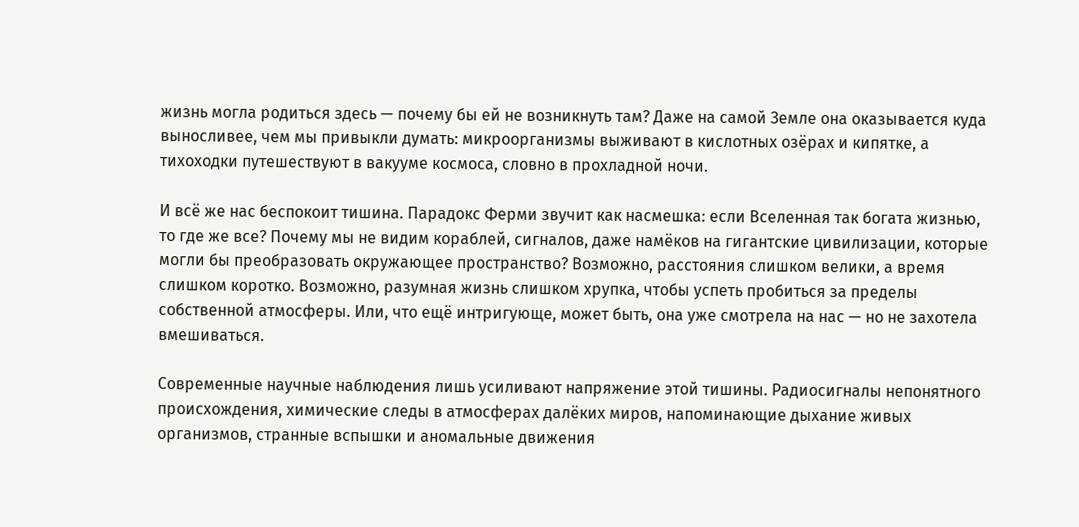жизнь могла родиться здесь — почему бы ей не возникнуть там? Даже на самой Земле она оказывается куда выносливее, чем мы привыкли думать: микроорганизмы выживают в кислотных озёрах и кипятке, а тихоходки путешествуют в вакууме космоса, словно в прохладной ночи.

И всё же нас беспокоит тишина. Парадокс Ферми звучит как насмешка: если Вселенная так богата жизнью, то где же все? Почему мы не видим кораблей, сигналов, даже намёков на гигантские цивилизации, которые могли бы преобразовать окружающее пространство? Возможно, расстояния слишком велики, а время слишком коротко. Возможно, разумная жизнь слишком хрупка, чтобы успеть пробиться за пределы собственной атмосферы. Или, что ещё интригующе, может быть, она уже смотрела на нас — но не захотела вмешиваться.

Современные научные наблюдения лишь усиливают напряжение этой тишины. Радиосигналы непонятного происхождения, химические следы в атмосферах далёких миров, напоминающие дыхание живых организмов, странные вспышки и аномальные движения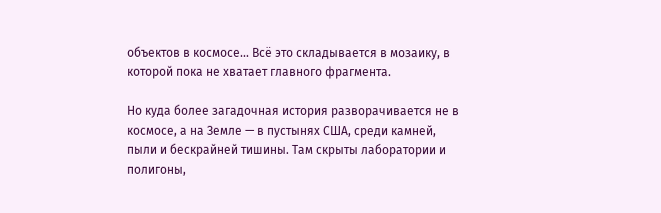объектов в космосе… Всё это складывается в мозаику, в которой пока не хватает главного фрагмента.

Но куда более загадочная история разворачивается не в космосе, а на Земле — в пустынях США, среди камней, пыли и бескрайней тишины. Там скрыты лаборатории и полигоны,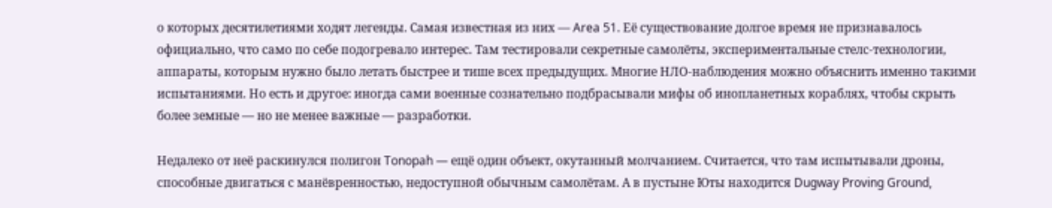о которых десятилетиями ходят легенды. Самая известная из них — Area 51. Её существование долгое время не признавалось официально, что само по себе подогревало интерес. Там тестировали секретные самолёты, экспериментальные стелс-технологии, аппараты, которым нужно было летать быстрее и тише всех предыдущих. Многие НЛО-наблюдения можно объяснить именно такими испытаниями. Но есть и другое: иногда сами военные сознательно подбрасывали мифы об инопланетных кораблях, чтобы скрыть более земные — но не менее важные — разработки.

Недалеко от неё раскинулся полигон Tonopah — ещё один объект, окутанный молчанием. Считается, что там испытывали дроны, способные двигаться с манёвренностью, недоступной обычным самолётам. А в пустыне Юты находится Dugway Proving Ground,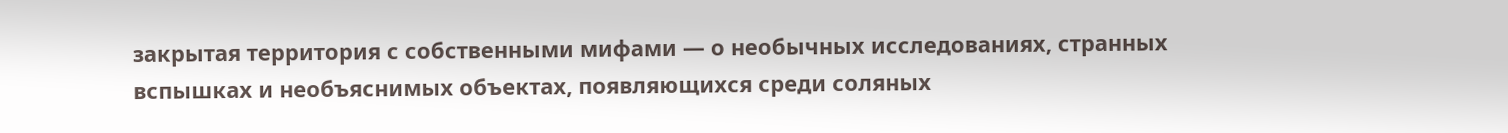закрытая территория с собственными мифами — о необычных исследованиях, странных вспышках и необъяснимых объектах, появляющихся среди соляных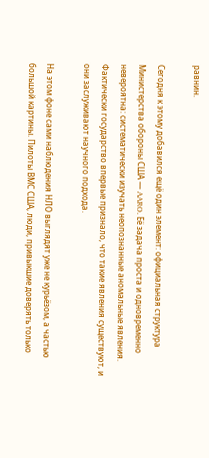равнин.

Сегодня к этому добавился ещё один элемент: официальная структура Министерства обороны США — AARO. Её задача проста и одновременно невероятна: систематически изучать неопознанные аномальные явления. Фактически государство впервые признало, что такие явления существуют, и они заслуживают научного подхода.

На этом фоне сами наблюдения НЛО выглядят уже не курьёзом, а частью большой картины. Пилоты ВМС США, люди, привыкшие доверять только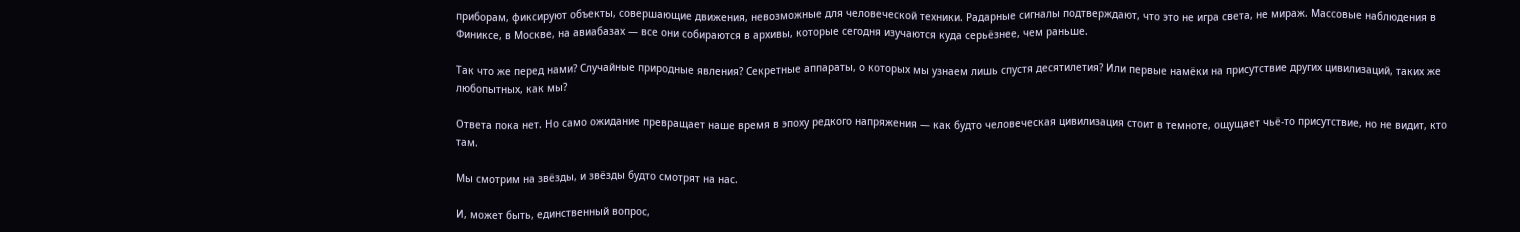приборам, фиксируют объекты, совершающие движения, невозможные для человеческой техники. Радарные сигналы подтверждают, что это не игра света, не мираж. Массовые наблюдения в Финиксе, в Москве, на авиабазах — все они собираются в архивы, которые сегодня изучаются куда серьёзнее, чем раньше.

Так что же перед нами? Случайные природные явления? Секретные аппараты, о которых мы узнаем лишь спустя десятилетия? Или первые намёки на присутствие других цивилизаций, таких же любопытных, как мы?

Ответа пока нет. Но само ожидание превращает наше время в эпоху редкого напряжения — как будто человеческая цивилизация стоит в темноте, ощущает чьё-то присутствие, но не видит, кто там.

Мы смотрим на звёзды, и звёзды будто смотрят на нас.

И, может быть, единственный вопрос,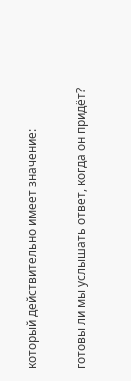который действительно имеет значение:

готовы ли мы услышать ответ, когда он придёт?